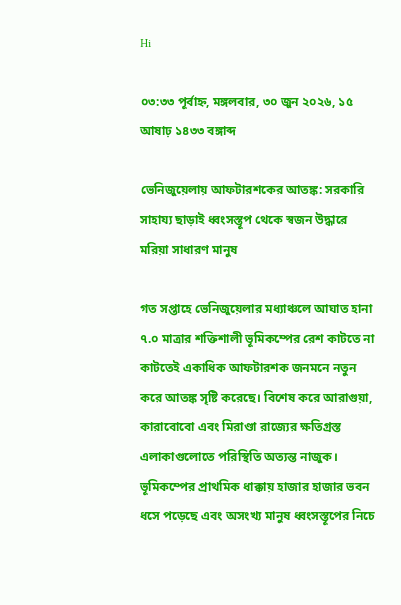Hi

০৩:৩৩ পূর্বাহ্ন, মঙ্গলবার, ৩০ জুন ২০২৬, ১৫ আষাঢ় ১৪৩৩ বঙ্গাব্দ

ভেনিজুয়েলায় আফটারশকের আতঙ্ক: সরকারি সাহায্য ছাড়াই ধ্বংসস্তূপ থেকে স্বজন উদ্ধারে মরিয়া সাধারণ মানুষ

গত সপ্তাহে ভেনিজুয়েলার মধ্যাঞ্চলে আঘাত হানা ৭.০ মাত্রার শক্তিশালী ভূমিকম্পের রেশ কাটতে না কাটতেই একাধিক আফটারশক জনমনে নতুন করে আতঙ্ক সৃষ্টি করেছে। বিশেষ করে আরাগুয়া, কারাবোবো এবং মিরাণ্ডা রাজ্যের ক্ষতিগ্রস্ত এলাকাগুলোতে পরিস্থিতি অত্যন্ত নাজুক। ভূমিকম্পের প্রাথমিক ধাক্কায় হাজার হাজার ভবন ধসে পড়েছে এবং অসংখ্য মানুষ ধ্বংসস্তূপের নিচে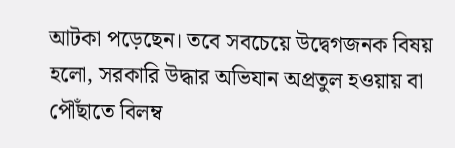আটকা পড়েছেন। তবে সবচেয়ে উদ্বেগজনক বিষয় হলো, সরকারি উদ্ধার অভিযান অপ্রতুল হওয়ায় বা পৌঁছাতে বিলম্ব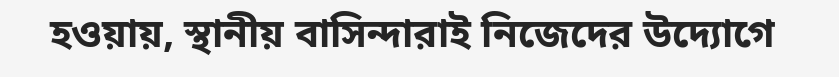হওয়ায়, স্থানীয় বাসিন্দারাই নিজেদের উদ্যোগে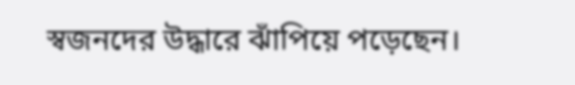স্বজনদের উদ্ধারে ঝাঁপিয়ে পড়েছেন।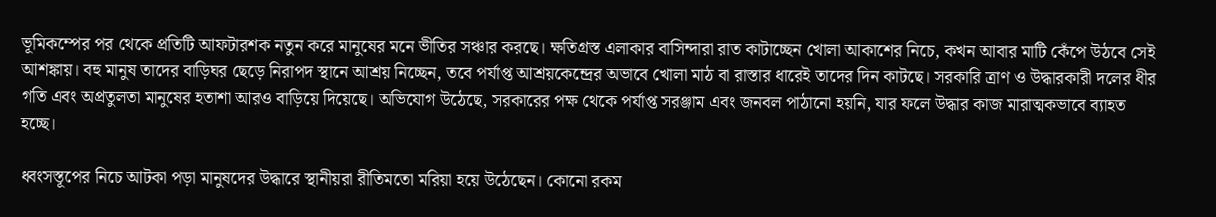ভূমিকম্পের পর থেকে প্রতিটি আফটারশক নতুন করে মানুষের মনে ভীতির সঞ্চার করছে। ক্ষতিগ্রস্ত এলাকার বাসিন্দারা রাত কাটাচ্ছেন খোলা আকাশের নিচে, কখন আবার মাটি কেঁপে উঠবে সেই আশঙ্কায়। বহু মানুষ তাদের বাড়িঘর ছেড়ে নিরাপদ স্থানে আশ্রয় নিচ্ছেন, তবে পর্যাপ্ত আশ্রয়কেন্দ্রের অভাবে খোলা মাঠ বা রাস্তার ধারেই তাদের দিন কাটছে। সরকারি ত্রাণ ও উদ্ধারকারী দলের ধীর গতি এবং অপ্রতুলতা মানুষের হতাশা আরও বাড়িয়ে দিয়েছে। অভিযোগ উঠেছে, সরকারের পক্ষ থেকে পর্যাপ্ত সরঞ্জাম এবং জনবল পাঠানো হয়নি, যার ফলে উদ্ধার কাজ মারাত্মকভাবে ব্যাহত হচ্ছে।

ধ্বংসস্তূপের নিচে আটকা পড়া মানুষদের উদ্ধারে স্থানীয়রা রীতিমতো মরিয়া হয়ে উঠেছেন। কোনো রকম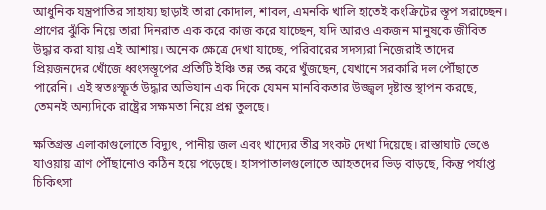আধুনিক যন্ত্রপাতির সাহায্য ছাড়াই তারা কোদাল, শাবল, এমনকি খালি হাতেই কংক্রিটের স্তূপ সরাচ্ছেন। প্রাণের ঝুঁকি নিয়ে তারা দিনরাত এক করে কাজ করে যাচ্ছেন, যদি আরও একজন মানুষকে জীবিত উদ্ধার করা যায় এই আশায়। অনেক ক্ষেত্রে দেখা যাচ্ছে, পরিবারের সদস্যরা নিজেরাই তাদের প্রিয়জনদের খোঁজে ধ্বংসস্তূপের প্রতিটি ইঞ্চি তন্ন তন্ন করে খুঁজছেন, যেখানে সরকারি দল পৌঁছাতে পারেনি। এই স্বতঃস্ফূর্ত উদ্ধার অভিযান এক দিকে যেমন মানবিকতার উজ্জ্বল দৃষ্টান্ত স্থাপন করছে, তেমনই অন্যদিকে রাষ্ট্রের সক্ষমতা নিয়ে প্রশ্ন তুলছে।

ক্ষতিগ্রস্ত এলাকাগুলোতে বিদ্যুৎ, পানীয় জল এবং খাদ্যের তীব্র সংকট দেখা দিয়েছে। রাস্তাঘাট ভেঙে যাওয়ায় ত্রাণ পৌঁছানোও কঠিন হয়ে পড়েছে। হাসপাতালগুলোতে আহতদের ভিড় বাড়ছে, কিন্তু পর্যাপ্ত চিকিৎসা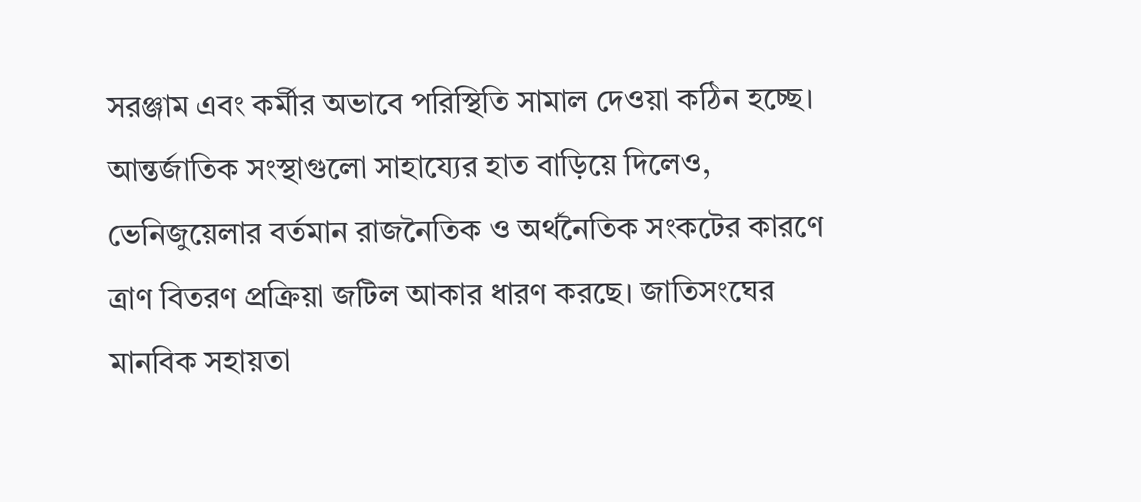সরঞ্জাম এবং কর্মীর অভাবে পরিস্থিতি সামাল দেওয়া কঠিন হচ্ছে। আন্তর্জাতিক সংস্থাগুলো সাহায্যের হাত বাড়িয়ে দিলেও, ভেনিজুয়েলার বর্তমান রাজনৈতিক ও অর্থনৈতিক সংকটের কারণে ত্রাণ বিতরণ প্রক্রিয়া জটিল আকার ধারণ করছে। জাতিসংঘের মানবিক সহায়তা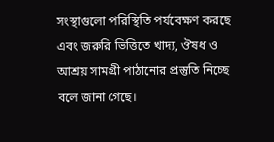সংস্থাগুলো পরিস্থিতি পর্যবেক্ষণ করছে এবং জরুরি ভিত্তিতে খাদ্য, ঔষধ ও আশ্রয় সামগ্রী পাঠানোর প্রস্তুতি নিচ্ছে বলে জানা গেছে।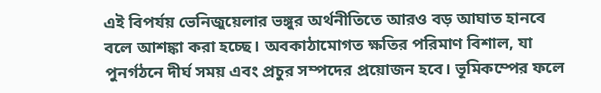এই বিপর্যয় ভেনিজুয়েলার ভঙ্গুর অর্থনীতিতে আরও বড় আঘাত হানবে বলে আশঙ্কা করা হচ্ছে। অবকাঠামোগত ক্ষতির পরিমাণ বিশাল, যা পুনর্গঠনে দীর্ঘ সময় এবং প্রচুর সম্পদের প্রয়োজন হবে। ভূমিকম্পের ফলে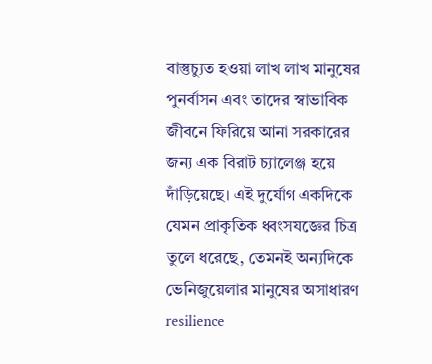বাস্তুচ্যুত হওয়া লাখ লাখ মানুষের পুনর্বাসন এবং তাদের স্বাভাবিক জীবনে ফিরিয়ে আনা সরকারের জন্য এক বিরাট চ্যালেঞ্জ হয়ে দাঁড়িয়েছে। এই দুর্যোগ একদিকে যেমন প্রাকৃতিক ধ্বংসযজ্ঞের চিত্র তুলে ধরেছে, তেমনই অন্যদিকে ভেনিজুয়েলার মানুষের অসাধারণ resilience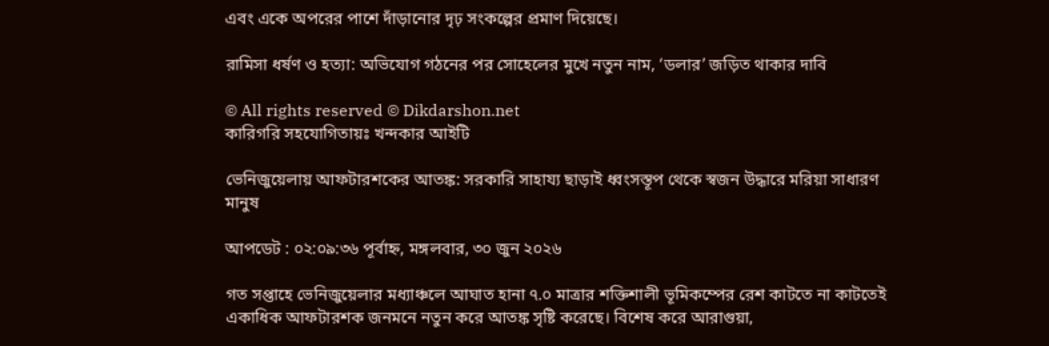এবং একে অপরের পাশে দাঁড়ানোর দৃঢ় সংকল্পের প্রমাণ দিয়েছে।

রামিসা ধর্ষণ ও হত্যা: অভিযোগ গঠনের পর সোহেলের মুখে নতুন নাম, ‘ডলার’ জড়িত থাকার দাবি

© All rights reserved © Dikdarshon.net
কারিগরি সহযোগিতায়ঃ খন্দকার আইটি

ভেনিজুয়েলায় আফটারশকের আতঙ্ক: সরকারি সাহায্য ছাড়াই ধ্বংসস্তূপ থেকে স্বজন উদ্ধারে মরিয়া সাধারণ মানুষ

আপডেট : ০২:০৯:৩৬ পূর্বাহ্ন, মঙ্গলবার, ৩০ জুন ২০২৬

গত সপ্তাহে ভেনিজুয়েলার মধ্যাঞ্চলে আঘাত হানা ৭.০ মাত্রার শক্তিশালী ভূমিকম্পের রেশ কাটতে না কাটতেই একাধিক আফটারশক জনমনে নতুন করে আতঙ্ক সৃষ্টি করেছে। বিশেষ করে আরাগুয়া,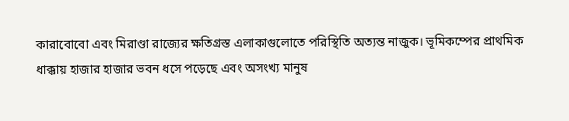কারাবোবো এবং মিরাণ্ডা রাজ্যের ক্ষতিগ্রস্ত এলাকাগুলোতে পরিস্থিতি অত্যন্ত নাজুক। ভূমিকম্পের প্রাথমিক ধাক্কায় হাজার হাজার ভবন ধসে পড়েছে এবং অসংখ্য মানুষ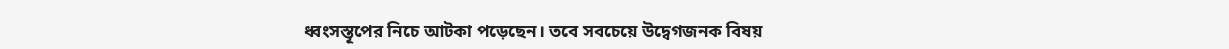ধ্বংসস্তূপের নিচে আটকা পড়েছেন। তবে সবচেয়ে উদ্বেগজনক বিষয়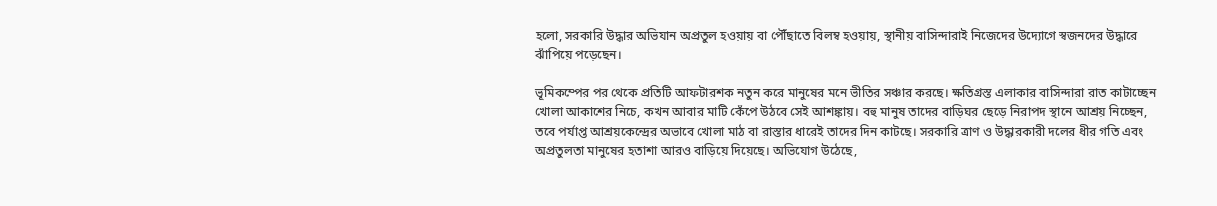হলো, সরকারি উদ্ধার অভিযান অপ্রতুল হওয়ায় বা পৌঁছাতে বিলম্ব হওয়ায়, স্থানীয় বাসিন্দারাই নিজেদের উদ্যোগে স্বজনদের উদ্ধারে ঝাঁপিয়ে পড়েছেন।

ভূমিকম্পের পর থেকে প্রতিটি আফটারশক নতুন করে মানুষের মনে ভীতির সঞ্চার করছে। ক্ষতিগ্রস্ত এলাকার বাসিন্দারা রাত কাটাচ্ছেন খোলা আকাশের নিচে, কখন আবার মাটি কেঁপে উঠবে সেই আশঙ্কায়। বহু মানুষ তাদের বাড়িঘর ছেড়ে নিরাপদ স্থানে আশ্রয় নিচ্ছেন, তবে পর্যাপ্ত আশ্রয়কেন্দ্রের অভাবে খোলা মাঠ বা রাস্তার ধারেই তাদের দিন কাটছে। সরকারি ত্রাণ ও উদ্ধারকারী দলের ধীর গতি এবং অপ্রতুলতা মানুষের হতাশা আরও বাড়িয়ে দিয়েছে। অভিযোগ উঠেছে,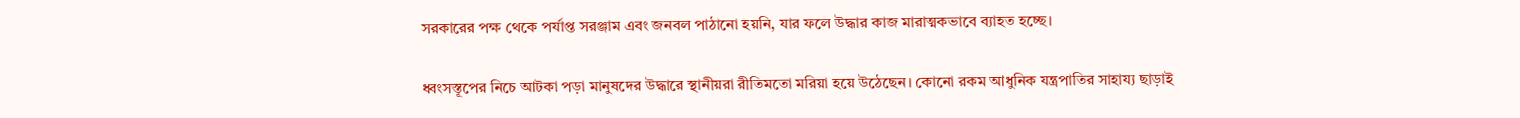সরকারের পক্ষ থেকে পর্যাপ্ত সরঞ্জাম এবং জনবল পাঠানো হয়নি, যার ফলে উদ্ধার কাজ মারাত্মকভাবে ব্যাহত হচ্ছে।

ধ্বংসস্তূপের নিচে আটকা পড়া মানুষদের উদ্ধারে স্থানীয়রা রীতিমতো মরিয়া হয়ে উঠেছেন। কোনো রকম আধুনিক যন্ত্রপাতির সাহায্য ছাড়াই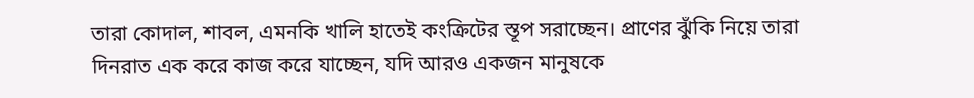তারা কোদাল, শাবল, এমনকি খালি হাতেই কংক্রিটের স্তূপ সরাচ্ছেন। প্রাণের ঝুঁকি নিয়ে তারা দিনরাত এক করে কাজ করে যাচ্ছেন, যদি আরও একজন মানুষকে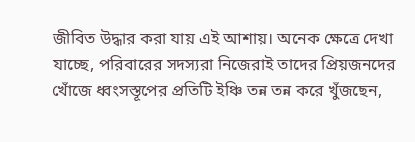জীবিত উদ্ধার করা যায় এই আশায়। অনেক ক্ষেত্রে দেখা যাচ্ছে, পরিবারের সদস্যরা নিজেরাই তাদের প্রিয়জনদের খোঁজে ধ্বংসস্তূপের প্রতিটি ইঞ্চি তন্ন তন্ন করে খুঁজছেন,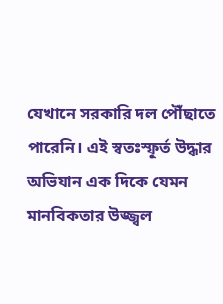যেখানে সরকারি দল পৌঁছাতে পারেনি। এই স্বতঃস্ফূর্ত উদ্ধার অভিযান এক দিকে যেমন মানবিকতার উজ্জ্বল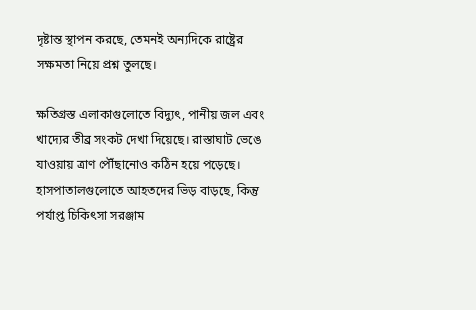দৃষ্টান্ত স্থাপন করছে, তেমনই অন্যদিকে রাষ্ট্রের সক্ষমতা নিয়ে প্রশ্ন তুলছে।

ক্ষতিগ্রস্ত এলাকাগুলোতে বিদ্যুৎ, পানীয় জল এবং খাদ্যের তীব্র সংকট দেখা দিয়েছে। রাস্তাঘাট ভেঙে যাওয়ায় ত্রাণ পৌঁছানোও কঠিন হয়ে পড়েছে। হাসপাতালগুলোতে আহতদের ভিড় বাড়ছে, কিন্তু পর্যাপ্ত চিকিৎসা সরঞ্জাম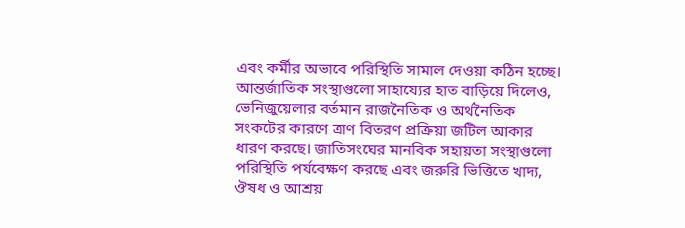এবং কর্মীর অভাবে পরিস্থিতি সামাল দেওয়া কঠিন হচ্ছে। আন্তর্জাতিক সংস্থাগুলো সাহায্যের হাত বাড়িয়ে দিলেও, ভেনিজুয়েলার বর্তমান রাজনৈতিক ও অর্থনৈতিক সংকটের কারণে ত্রাণ বিতরণ প্রক্রিয়া জটিল আকার ধারণ করছে। জাতিসংঘের মানবিক সহায়তা সংস্থাগুলো পরিস্থিতি পর্যবেক্ষণ করছে এবং জরুরি ভিত্তিতে খাদ্য, ঔষধ ও আশ্রয়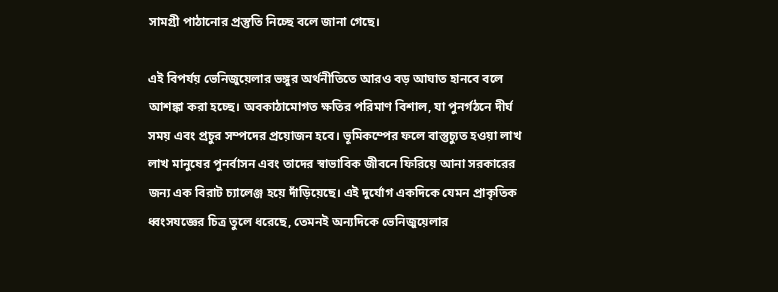সামগ্রী পাঠানোর প্রস্তুতি নিচ্ছে বলে জানা গেছে।

এই বিপর্যয় ভেনিজুয়েলার ভঙ্গুর অর্থনীতিতে আরও বড় আঘাত হানবে বলে আশঙ্কা করা হচ্ছে। অবকাঠামোগত ক্ষতির পরিমাণ বিশাল, যা পুনর্গঠনে দীর্ঘ সময় এবং প্রচুর সম্পদের প্রয়োজন হবে। ভূমিকম্পের ফলে বাস্তুচ্যুত হওয়া লাখ লাখ মানুষের পুনর্বাসন এবং তাদের স্বাভাবিক জীবনে ফিরিয়ে আনা সরকারের জন্য এক বিরাট চ্যালেঞ্জ হয়ে দাঁড়িয়েছে। এই দুর্যোগ একদিকে যেমন প্রাকৃতিক ধ্বংসযজ্ঞের চিত্র তুলে ধরেছে, তেমনই অন্যদিকে ভেনিজুয়েলার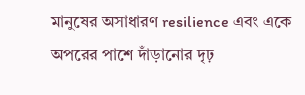মানুষের অসাধারণ resilience এবং একে অপরের পাশে দাঁড়ানোর দৃঢ়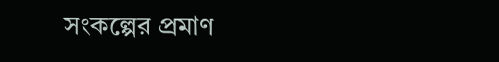সংকল্পের প্রমাণ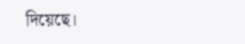দিয়েছে।